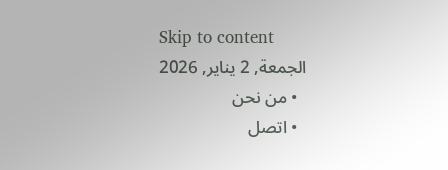Skip to content
الجمعة, 2 يناير, 2026
  • من نحن
  • اتصل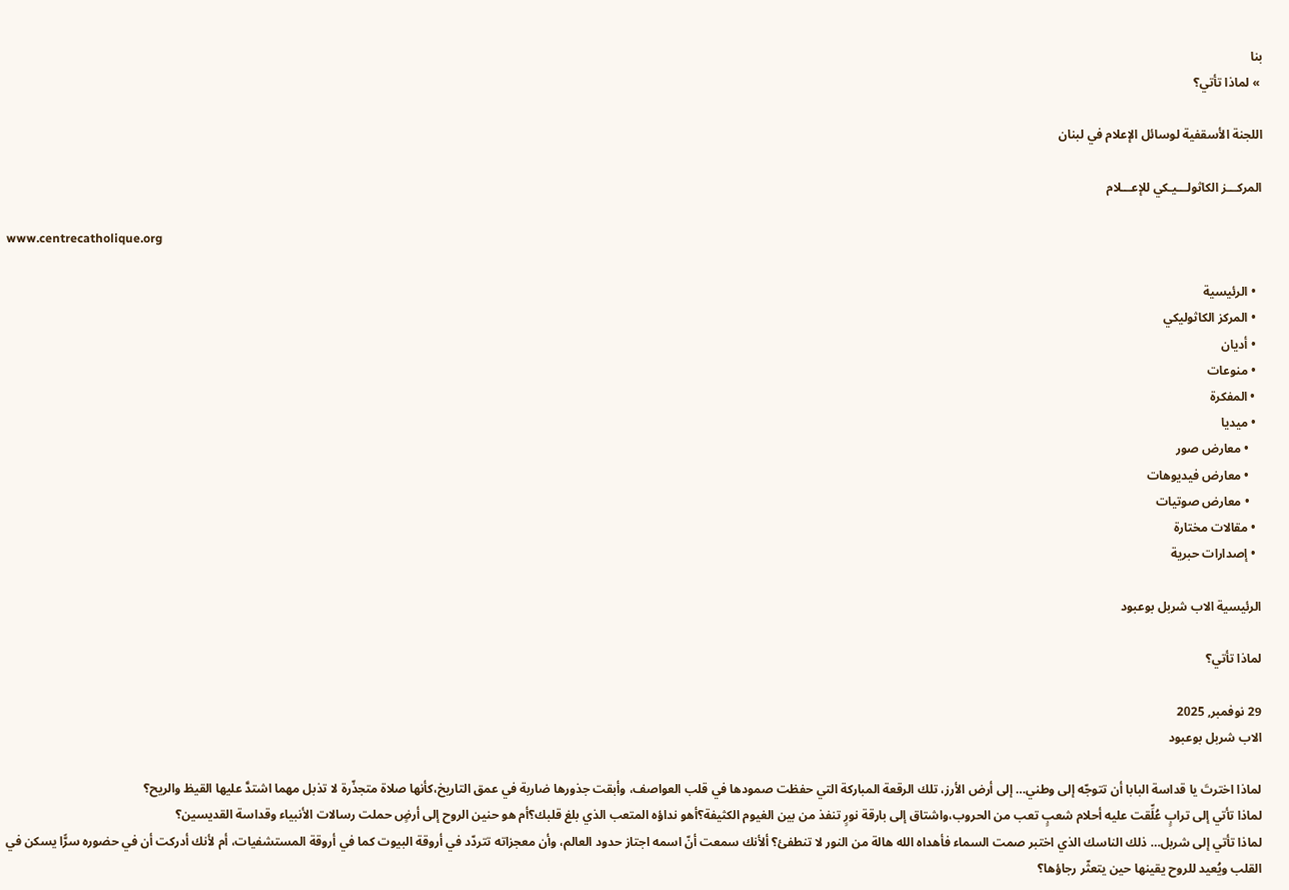بنا
 » لماذا تأتي؟

اللجنة الأسقفية لوسائل الإعلام في لبنان

المركـــز الكاثولـــيـكي للإعـــلام

www.centrecatholique.org

  • الرئيسية
  • المركز الكاثوليكي
  • أديان
  • منوعات
  • المفكرة
  • ميديا
    • معارض صور
    • معارض فيديوهات
    • معارض صوتيات
  • مقالات مختارة
  • إصدارات حبرية

الرئيسية الاب شربل بوعبود

لماذا تأتي؟

29 نوفمبر, 2025
الاب شربل بوعبود

لماذا اخترتَ يا قداسة البابا أن تتوجّه إلى وطني… إلى أرض الأرز، تلك الرقعة المباركة التي حفظت صمودها في قلب العواصف، وأبقت جذورها ضاربة في عمق التاريخ،كأنها صلاة متجذّرة لا تذبل مهما اشتدَّ عليها القيظ والريح؟
لماذا تأتي إلى ترابٍ عُلِّقت عليه أحلام شعبٍ تعب من الحروب،واشتاق إلى بارقة نورٍ تنفذ من بين الغيوم الكثيفة؟أهو نداؤه المتعب الذي بلغ قلبك؟أم هو حنين الروح إلى أرضٍ حملت رسالات الأنبياء وقداسة القديسين؟
لماذا تأتي إلى شربل… ذلك الناسك الذي اختبر صمت السماء فأهداه الله هالة من النور لا تنطفئ؟ ألأنك سمعت أنّ اسمه اجتاز حدود العالم، وأن معجزاته تتردّد في أروقة البيوت كما في أروقة المستشفيات، أم لأنك أدركت أن في حضوره سرًّا يسكن في القلب ويُعيد للروح يقينها حين يتعثّر رجاؤها؟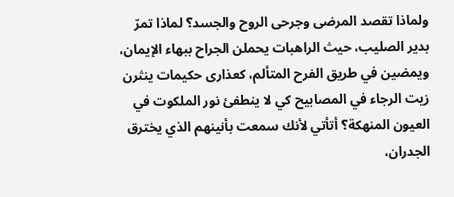ولماذا تقصد المرضى وجرحى الروح والجسد؟ لماذا تمرّ بدير الصليب، حيث الراهبات يحملن الجراح ببهاء الإيمان، ويمضين في طريق الفرح المتألم، كعذارى حكيمات ينثرن زيت الرجاء في المصابيح كي لا ينطفئ نور الملكوت في العيون المنهكة؟ أتأتي لأنك سمعت بأنينهم الذي يخترق الجدران،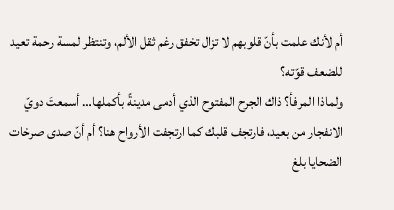أم لأنك علمت بأنّ قلوبهم لا تزال تخفق رغم ثقل الألم، وتنتظر لمسة رحمة تعيد للضعف قوّته؟
ولماذا المرفأ؟ ذاك الجرح المفتوح الذي أدمى مدينةً بأكملها… أسمعتَ دويّ الانفجار من بعيد، فارتجف قلبك كما ارتجفت الأرواح هنا؟ أم أنّ صدى صرخات الضحايا بلغ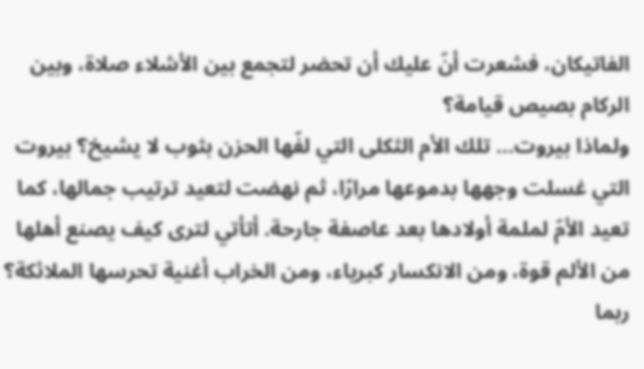الفاتيكان، فشعرت أنّ عليك أن تحضر لتجمع بين الأشلاء صلاة، وبين الركام بصيص قيامة؟
ولماذا بيروت… تلك الأم الثكلى التي لفّها الحزن بثوب لا يشيخ؟ بيروت التي غسلت وجهها بدموعها مرارًا، ثم نهضت لتعيد ترتيب جمالها، كما تعيد الأمّ لملمة أولادها بعد عاصفة جارحة. أتأتي لترى كيف يصنع أهلها من الألم قوة، ومن الانكسار كبرياء، ومن الخراب أغنية تحرسها الملائكة؟
ربما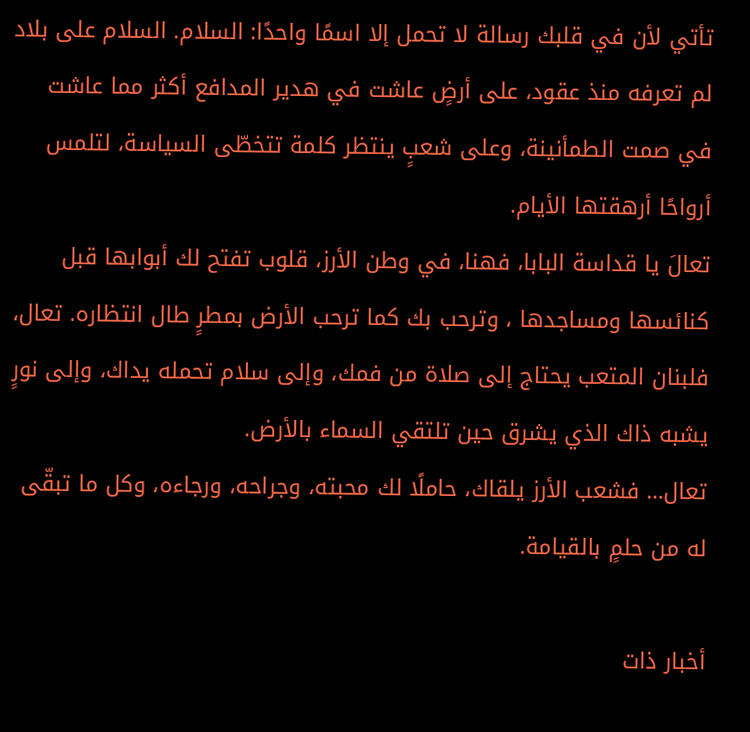تأتي لأن في قلبك رسالة لا تحمل إلا اسمًا واحدًا: السلام. السلام على بلاد لم تعرفه منذ عقود، على أرضٍ عاشت في هدير المدافع أكثر مما عاشت في صمت الطمأنينة، وعلى شعبٍ ينتظر كلمة تتخطّى السياسة، لتلمس أرواحًا أرهقتها الأيام.
تعالَ يا قداسة البابا، فهنا، في وطن الأرز، قلوب تفتح لك أبوابها قبل كنائسها ومساجدها ، وترحب بك كما ترحب الأرض بمطرٍ طال انتظاره. تعال، فلبنان المتعب يحتاج إلى صلاة من فمك، وإلى سلام تحمله يداك، وإلى نورٍ يشبه ذاك الذي يشرق حين تلتقي السماء بالأرض.
تعال… فشعب الأرز يلقاك، حاملًا لك محبته، وجراحه، ورجاءه، وكل ما تبقّى له من حلمٍ بالقيامة.

أخبار ذات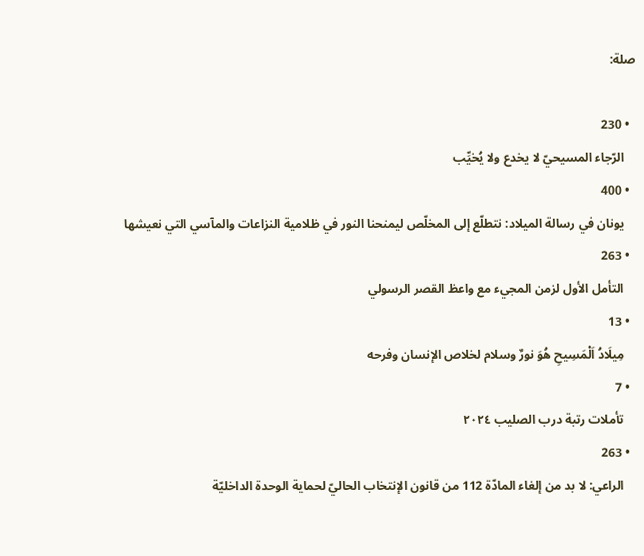صلة:

  • 230
    الرّجاء المسيحيّ لا يخدع ولا يُخيِّب
  • 400
    يونان في رسالة الميلاد: نتطلّع إلى المخلّص ليمنحنا النور في ظلامية النزاعات والمآسي التي نعيشها
  • 263
    التأمل الأول لزمن المجيء مع واعظ القصر الرسولي
  • 13
    مِيلَادُ اَلْمَسِيحِ هُوَ نورٌ وسلام لخلاص الإنسان وفرحه
  • 7
    تأملات رتبة درب الصليب ٢٠٢٤
  • 263
    الراعي: لا بد من إلغاء المادّة 112 من قانون الإنتخاب الحاليّ لحماية الوحدة الداخليّة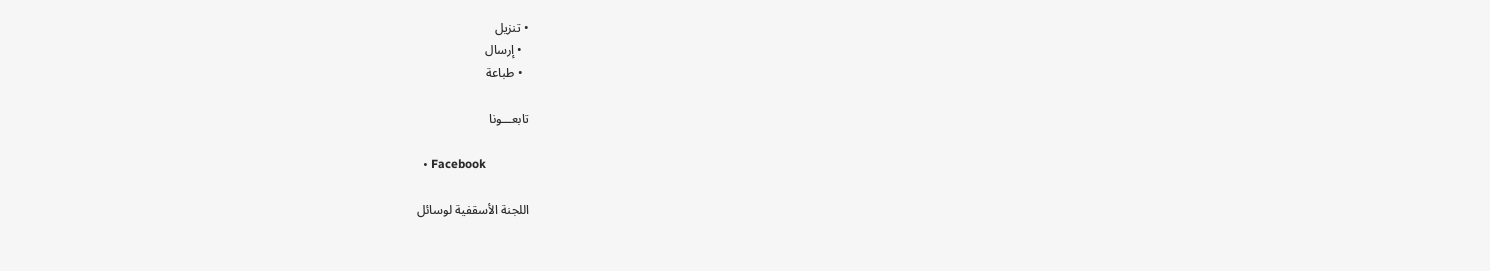• تنزيل
  • إرسال
  • طباعة

تابعـــونا

  • Facebook

اللجنة الأسقفية لوسائل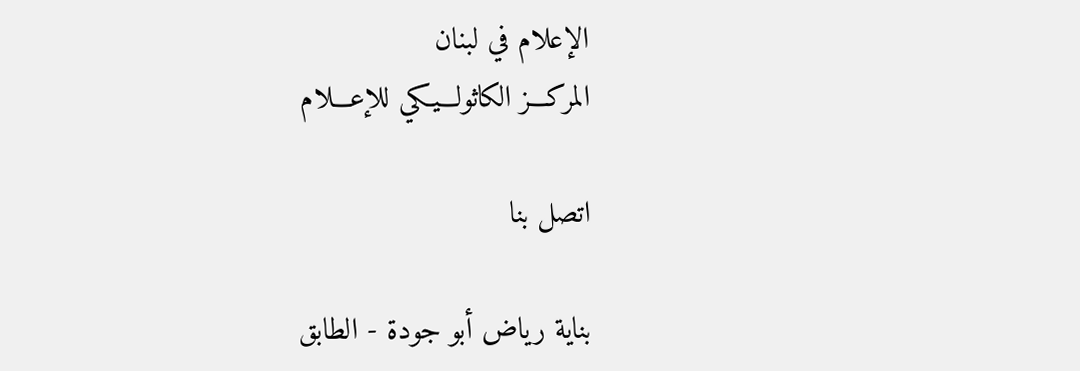الإعلام في لبنان
المركـــز الكاثولـــيـكي للإعـــلام

اتصل بنا

بناية رياض أبو جودة - الطابق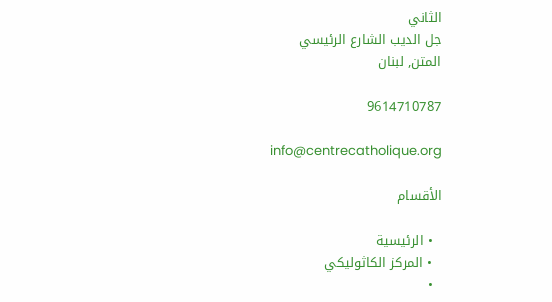الثاني
جل الديب الشارع الرئيسي
المتن, لبنان

9614710787

info@centrecatholique.org

الأقسام

  • الرئيسية
  • المركز الكاثوليكي
  •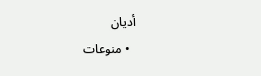أديان
  • منوعات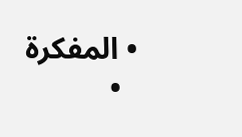• المفكرة
  •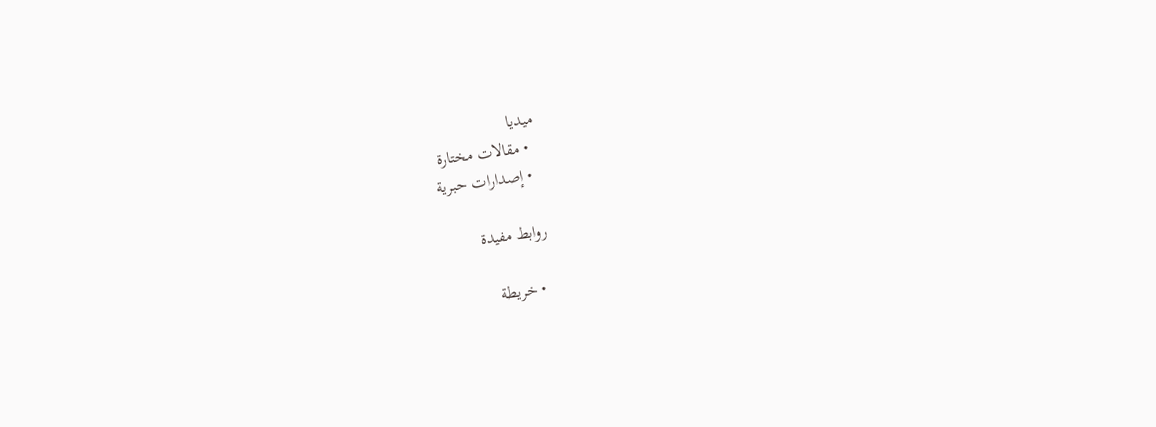ميديا
  • مقالات مختارة
  • إصدارات حبرية

روابط مفيدة

  • خريطة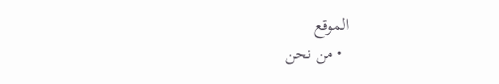الموقع
  • من نحن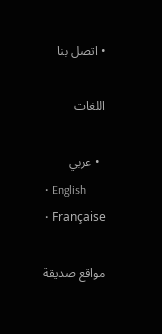• اتصل بنا

اللغات

  • عربي
  • English
  • Française

مواقع صديقة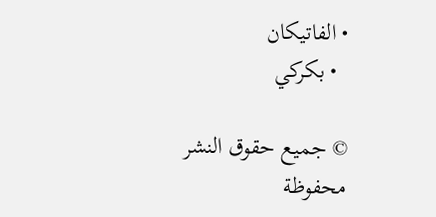• الفاتيكان
  • بكركي

© جميع حقوق النشر محفوظة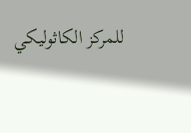للمركز الكاثوليكي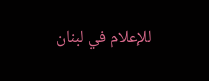للإعلام في لبنان